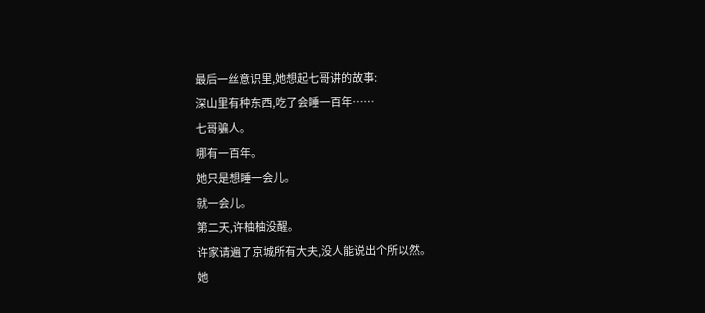最后一丝意识里,她想起七哥讲的故事:
深山里有种东西,吃了会睡一百年……
七哥骗人。
哪有一百年。
她只是想睡一会儿。
就一会儿。
第二天,许柚柚没醒。
许家请遍了京城所有大夫,没人能说出个所以然。
她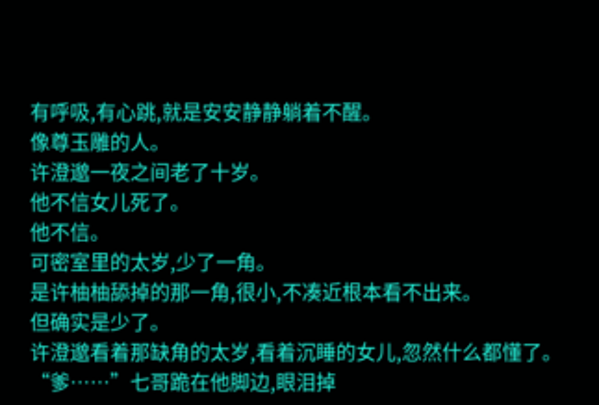有呼吸,有心跳,就是安安静静躺着不醒。
像尊玉雕的人。
许澄邈一夜之间老了十岁。
他不信女儿死了。
他不信。
可密室里的太岁,少了一角。
是许柚柚舔掉的那一角,很小,不凑近根本看不出来。
但确实是少了。
许澄邈看着那缺角的太岁,看着沉睡的女儿,忽然什么都懂了。
“爹……”七哥跪在他脚边,眼泪掉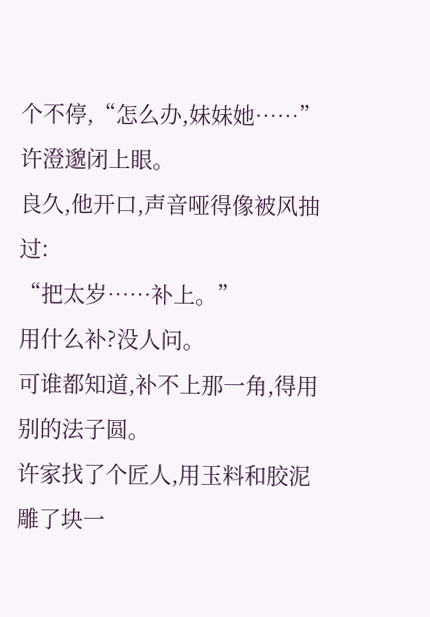个不停,“怎么办,妹妹她……”
许澄邈闭上眼。
良久,他开口,声音哑得像被风抽过:
“把太岁……补上。”
用什么补?没人问。
可谁都知道,补不上那一角,得用别的法子圆。
许家找了个匠人,用玉料和胶泥雕了块一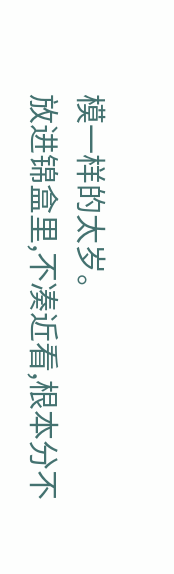模一样的太岁。
放进锦盒里,不凑近看,根本分不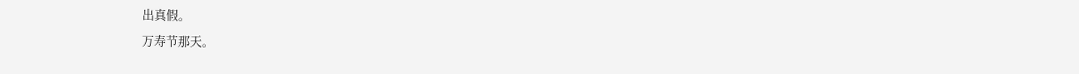出真假。
万寿节那天。